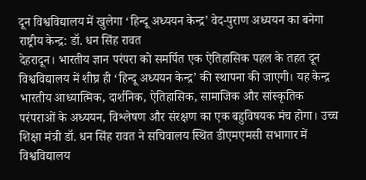दून विश्वविद्यालय में खुलेगा ‘हिन्दू अध्ययन केन्द्र’ वेद-पुराण अध्ययन का बनेगा राष्ट्रीय केन्द्र: डॉ. धन सिंह रावत
देहरादून। भारतीय ज्ञान परंपरा को समर्पित एक ऐतिहासिक पहल के तहत दून विश्वविद्यालय में शीघ्र ही ‘हिन्दू अध्ययन केन्द्र’ की स्थापना की जाएगी। यह केन्द्र भारतीय आध्यात्मिक, दार्शनिक, ऐतिहासिक, सामाजिक और सांस्कृतिक परंपराओं के अध्ययन, विश्लेषण और संरक्षण का एक बहुविषयक मंच होगा। उच्च शिक्षा मंत्री डॉ. धन सिंह रावत ने सचिवालय स्थित डीएमएमसी सभागार में विश्वविद्यालय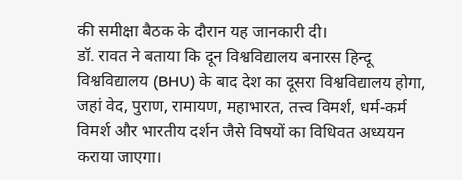की समीक्षा बैठक के दौरान यह जानकारी दी।
डॉ. रावत ने बताया कि दून विश्वविद्यालय बनारस हिन्दू विश्वविद्यालय (BHU) के बाद देश का दूसरा विश्वविद्यालय होगा, जहां वेद, पुराण, रामायण, महाभारत, तत्त्व विमर्श, धर्म-कर्म विमर्श और भारतीय दर्शन जैसे विषयों का विधिवत अध्ययन कराया जाएगा।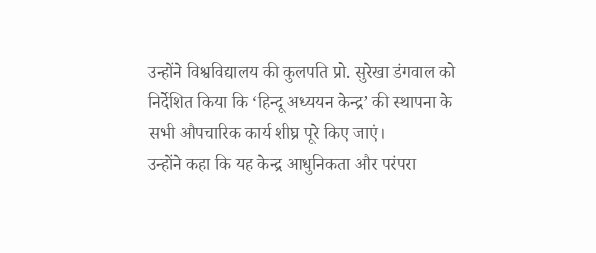उन्होंने विश्वविद्यालय की कुलपति प्रो. सुरेखा डंगवाल को निर्देशित किया कि ‘हिन्दू अध्ययन केन्द्र’ की स्थापना के सभी औपचारिक कार्य शीघ्र पूरे किए जाएं।
उन्होंने कहा कि यह केन्द्र आधुनिकता और परंपरा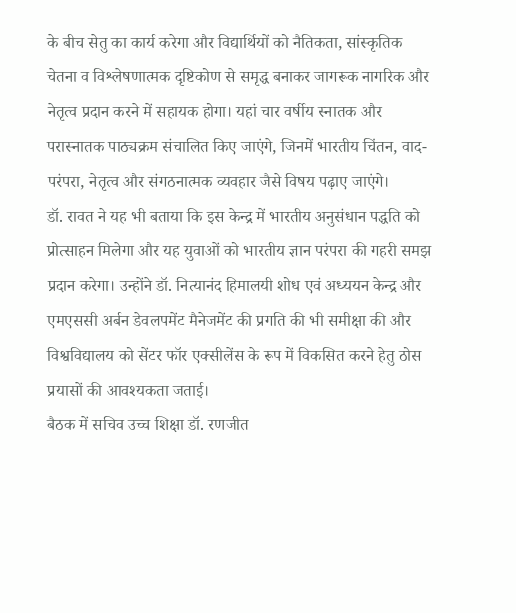के बीच सेतु का कार्य करेगा और विद्यार्थियों को नैतिकता, सांस्कृतिक चेतना व विश्लेषणात्मक दृष्टिकोण से समृद्ध बनाकर जागरूक नागरिक और नेतृत्व प्रदान करने में सहायक होगा। यहां चार वर्षीय स्नातक और परास्नातक पाठ्यक्रम संचालित किए जाएंगे, जिनमें भारतीय चिंतन, वाद-परंपरा, नेतृत्व और संगठनात्मक व्यवहार जैसे विषय पढ़ाए जाएंगे।
डॉ. रावत ने यह भी बताया कि इस केन्द्र में भारतीय अनुसंधान पद्धति को प्रोत्साहन मिलेगा और यह युवाओं को भारतीय ज्ञान परंपरा की गहरी समझ प्रदान करेगा। उन्होंने डॉ. नित्यानंद हिमालयी शोध एवं अध्ययन केन्द्र और एमएससी अर्बन डेवलपमेंट मैनेजमेंट की प्रगति की भी समीक्षा की और विश्वविद्यालय को सेंटर फॉर एक्सीलेंस के रूप में विकसित करने हेतु ठोस प्रयासों की आवश्यकता जताई।
बैठक में सचिव उच्च शिक्षा डॉ. रणजीत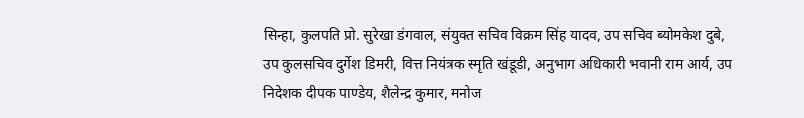सिन्हा, कुलपति प्रो. सुरेखा डंगवाल, संयुक्त सचिव विक्रम सिंह यादव, उप सचिव ब्योमकेश दुबे, उप कुलसचिव दुर्गेश डिमरी, वित्त नियंत्रक स्मृति खंडूडी, अनुभाग अधिकारी भवानी राम आर्य, उप निदेशक दीपक पाण्डेय, शैलेन्द्र कुमार, मनोज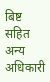बिष्ट सहित अन्य अधिकारी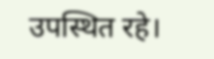उपस्थित रहे।